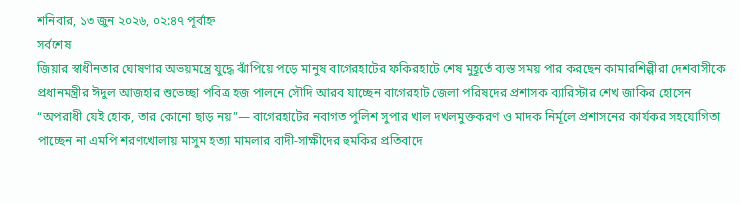শনিবার, ১৩ জুন ২০২৬, ০২:৪৭ পূর্বাহ্ন
সর্বশেষ
জিয়ার স্বাধীনতার ঘোষণার অভয়মন্ত্রে যুদ্ধে ঝাঁপিয়ে পড়ে মানুষ বাগেরহাটের ফকিরহাটে শেষ মুহূর্তে ব্যস্ত সময় পার করছেন কামারশিল্পীরা দেশবাসীকে প্রধানমন্ত্রীর ঈদুল আজহার শুভেচ্ছা পবিত্র হজ পালনে সৌদি আরব যাচ্ছেন বাগেরহাট জেলা পরিষদের প্রশাসক ব্যারিস্টার শেখ জাকির হোসেন “অপরাধী যেই হোক, তার কোনো ছাড় নয়”— বাগেরহাটের নবাগত পুলিশ সুপার খাল দখলমুক্তকরণ ও মাদক নির্মূলে প্রশাসনের কার্যকর সহযোগিতা পাচ্ছেন না এমপি শরণখোলায় মাসুম হত্যা মামলার বাদী-সাক্ষীদের হুমকির প্রতিবাদে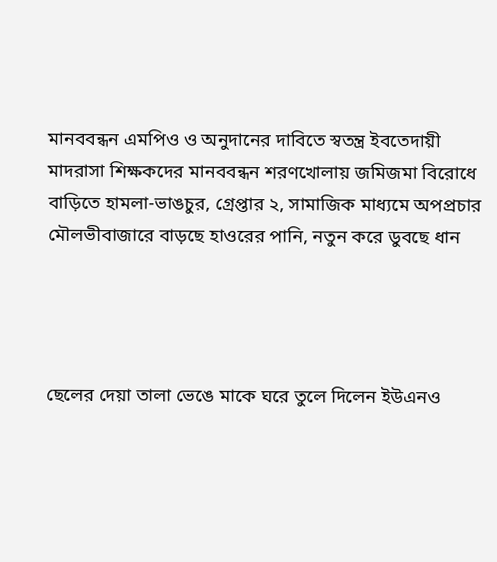মানববন্ধন এমপিও ও অনুদানের দাবিতে স্বতন্ত্র ইবতেদায়ী মাদরাসা শিক্ষকদের মানববন্ধন শরণখোলায় জমিজমা বিরোধে বাড়িতে হামলা-ভাঙচুর, গ্রেপ্তার ২, সামাজিক মাধ্যমে অপপ্রচার মৌলভীবাজারে বাড়ছে হাওরের পানি, নতুন করে ডুবছে ধান




ছেলের দেয়া তালা ভেঙে মাকে ঘরে তুলে দিলেন ইউএনও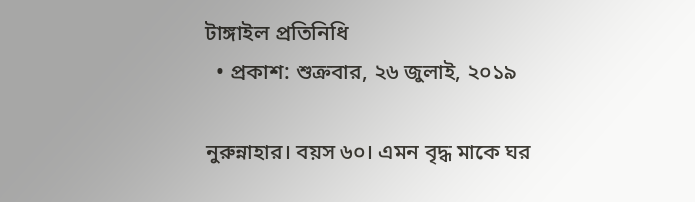টাঙ্গাইল প্রতিনিধি
  • প্রকাশ: শুক্রবার, ২৬ জুলাই, ২০১৯

নুরুন্নাহার। বয়স ৬০। এমন বৃদ্ধ মাকে ঘর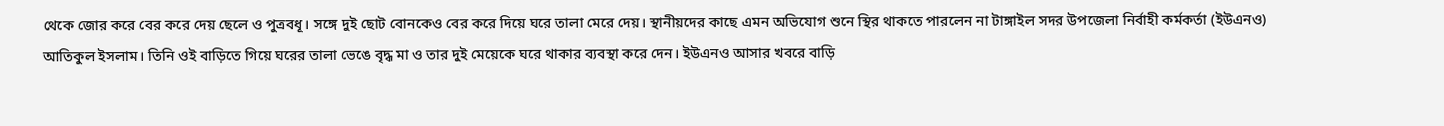থেকে জোর করে বের করে দেয় ছেলে ও পুত্রবধূ। সঙ্গে দুই ছোট বোনকেও বের করে দিয়ে ঘরে তালা মেরে দেয়। স্থানীয়দের কাছে এমন অভিযোগ শুনে স্থির থাকতে পারলেন না টাঙ্গাইল সদর উপজেলা নির্বাহী কর্মকর্তা (ইউএনও) আতিকুল ইসলাম। তিনি ওই বাড়িতে গিয়ে ঘরের তালা ভেঙে বৃদ্ধ মা ও তার দুই মেয়েকে ঘরে থাকার ব্যবস্থা করে দেন। ইউএনও আসার খবরে বাড়ি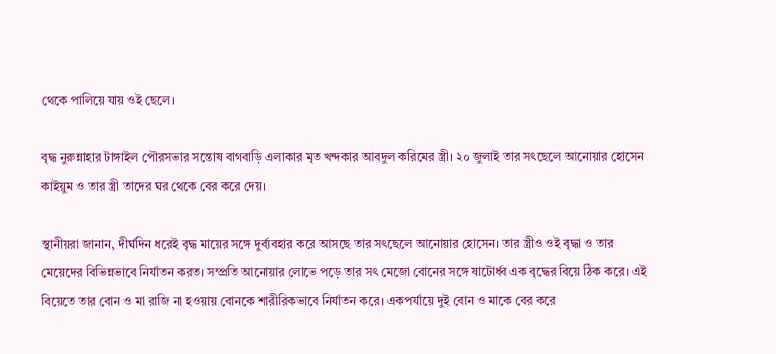থেকে পালিয়ে যায় ওই ছেলে।

বৃদ্ধ নুরুন্নাহার টাঙ্গাইল পৌরসভার সন্তোষ বাগবাড়ি এলাকার মৃত খন্দকার আবদুল করিমের স্ত্রী। ২০ জুলাই তার সৎছেলে আনোয়ার হোসেন কাইয়ুম ও তার স্ত্রী তাদের ঘর থেকে বের করে দেয়।

স্থানীয়রা জানান, দীর্ঘদিন ধরেই বৃদ্ধ মায়ের সঙ্গে দুর্ব্যবহার করে আসছে তার সৎছেলে আনোয়ার হোসেন। তার স্ত্রীও ওই বৃদ্ধা ও তার মেয়েদের বিভিন্নভাবে নির্যাতন করত। সম্প্রতি আনোয়ার লোভে পড়ে তার সৎ মেজো বোনের সঙ্গে ষাটোর্ধ্ব এক বৃদ্ধের বিয়ে ঠিক করে। এই বিয়েতে তার বোন ও মা রাজি না হওয়ায় বোনকে শারীরিকভাবে নির্যাতন করে। একপর্যায়ে দুই বোন ও মাকে বের করে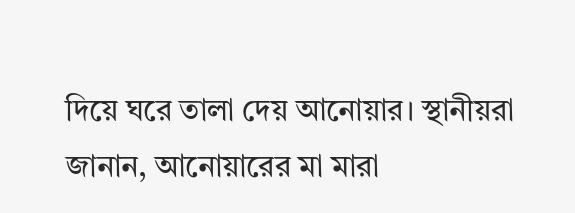দিয়ে ঘরে তালা দেয় আনোয়ার। স্থানীয়রা জানান, আনোয়ারের মা মারা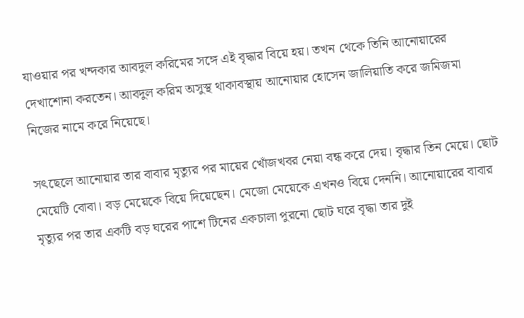যাওয়ার পর খন্দকার আবদুল করিমের সঙ্গে এই বৃদ্ধার বিয়ে হয়। তখন থেকে তিনি আনোয়ারের দেখাশোনা করতেন। আবদুল করিম অসুস্থ থাকাবস্থায় আনোয়ার হোসেন জালিয়াতি করে জমিজমা নিজের নামে করে নিয়েছে।

সৎছেলে আনোয়ার তার বাবার মৃত্যুর পর মায়ের খোঁজখবর নেয়া বন্ধ করে দেয়। বৃদ্ধার তিন মেয়ে। ছোট মেয়েটি বোবা। বড় মেয়েকে বিয়ে দিয়েছেন। মেজো মেয়েকে এখনও বিয়ে দেননি। আনোয়ারের বাবার মৃত্যুর পর তার একটি বড় ঘরের পাশে টিনের একচালা পুরনো ছোট ঘরে বৃদ্ধা তার দুই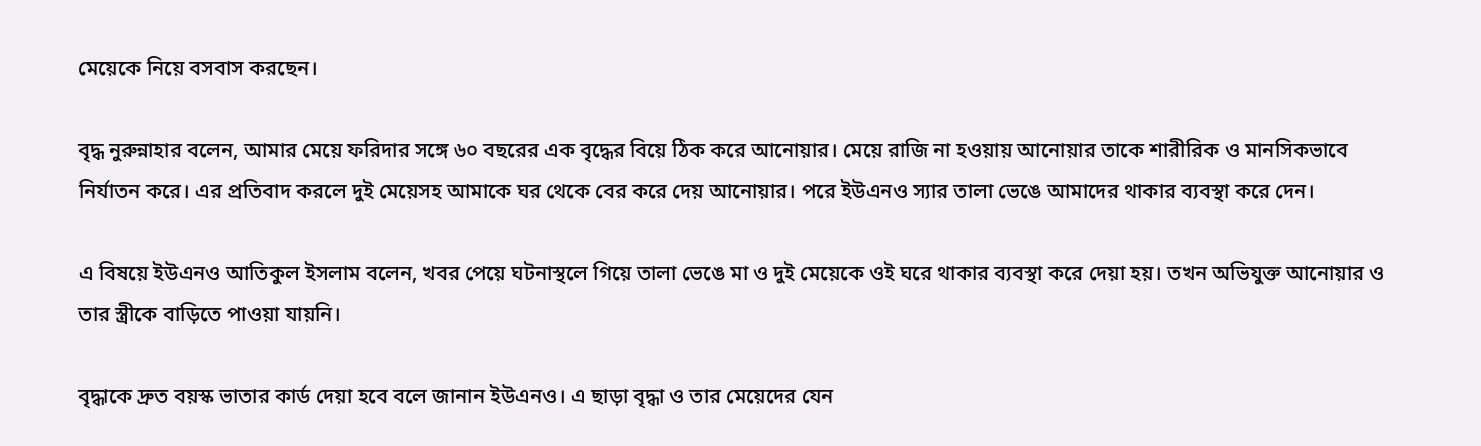মেয়েকে নিয়ে বসবাস করছেন।

বৃদ্ধ নুরুন্নাহার বলেন, আমার মেয়ে ফরিদার সঙ্গে ৬০ বছরের এক বৃদ্ধের বিয়ে ঠিক করে আনোয়ার। মেয়ে রাজি না হওয়ায় আনোয়ার তাকে শারীরিক ও মানসিকভাবে নির্যাতন করে। এর প্রতিবাদ করলে দুই মেয়েসহ আমাকে ঘর থেকে বের করে দেয় আনোয়ার। পরে ইউএনও স্যার তালা ভেঙে আমাদের থাকার ব্যবস্থা করে দেন।

এ বিষয়ে ইউএনও আতিকুল ইসলাম বলেন, খবর পেয়ে ঘটনাস্থলে গিয়ে তালা ভেঙে মা ও দুই মেয়েকে ওই ঘরে থাকার ব্যবস্থা করে দেয়া হয়। তখন অভিযুক্ত আনোয়ার ও তার স্ত্রীকে বাড়িতে পাওয়া যায়নি।

বৃদ্ধাকে দ্রুত বয়স্ক ভাতার কার্ড দেয়া হবে বলে জানান ইউএনও। এ ছাড়া বৃদ্ধা ও তার মেয়েদের যেন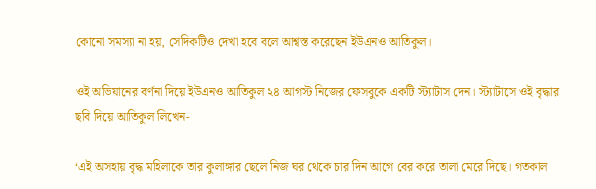কোনো সমস্যা না হয়, সেদিকটিও দেখা হবে বলে আশ্বস্ত করেছেন ইউএনও আতিকুল।

ওই অভিযানের বর্ণনা দিয়ে ইউএনও আতিকুল ২৪ আগস্ট নিজের ফেসবুকে একটি স্ট্যাটাস দেন। স্ট্যাটাসে ওই বৃদ্ধার ছবি দিয়ে আতিকুল লিখেন-

‘এই অসহায় বৃদ্ধ মহিলাকে তার কুলাঙ্গার ছেলে নিজ ঘর থেকে চার দিন আগে বের করে তালা মেরে দিছে। গতকাল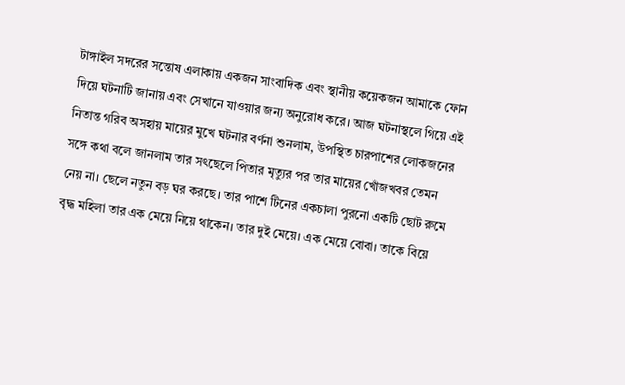টাঙ্গাইল সদরের সন্তোষ এলাকায় একজন সাংবাদিক এবং স্থানীয় কয়েকজন আমাকে ফোন দিয়ে ঘটনাটি জানায় এবং সেখানে যাওয়ার জন্য অনুরোধ করে। আজ ঘটনাস্থলে গিয়ে এই নিতান্ত গরিব অসহায় মায়ের মুখে ঘটনার বর্ণনা শুনলাম, উপস্থিত চারপাশের লোকজনের সঙ্গে কথা বলে জানলাম তার সৎছেলে পিতার মৃত্যুর পর তার মায়ের খোঁজখবর তেমন নেয় না। ছেলে নতুন বড় ঘর করছে। তার পাশে টিনের একচালা পুরনো একটি ছোট রুমে বৃদ্ধ মহিলা তার এক মেয়ে নিয়ে থাকেন। তার দুই মেয়ে। এক মেয়ে বোবা। তাকে বিয়ে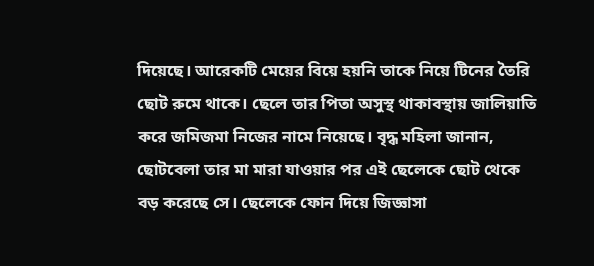দিয়েছে। আরেকটি মেয়ের বিয়ে হয়নি তাকে নিয়ে টিনের তৈরি ছোট রুমে থাকে। ছেলে তার পিতা অসুস্থ থাকাবস্থায় জালিয়াতি করে জমিজমা নিজের নামে নিয়েছে। বৃদ্ধ মহিলা জানান, ছোটবেলা তার মা মারা যাওয়ার পর এই ছেলেকে ছোট থেকে বড় করেছে সে। ছেলেকে ফোন দিয়ে জিজ্ঞাসা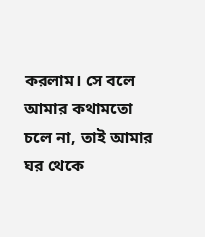করলাম। সে বলে আমার কথামতো চলে না, তাই আমার ঘর থেকে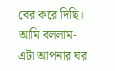বের করে দিছি। আমি বললাম- এটা আপনার ঘর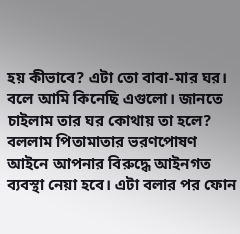হয় কীভাবে? এটা তো বাবা-মার ঘর। বলে আমি কিনেছি এগুলো। জানতে চাইলাম তার ঘর কোথায় তা হলে? বললাম পিতামাতার ভরণপোষণ আইনে আপনার বিরুদ্ধে আইনগত ব্যবস্থা নেয়া হবে। এটা বলার পর ফোন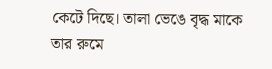কেটে দিছে। তালা ভেঙে বৃদ্ধ মাকে তার রুমে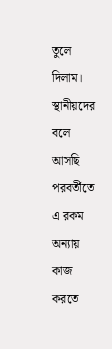তুলে দিলাম। স্থানীয়দের বলে আসছি পরবর্তীতে এ রকম অন্যায় কাজ করতে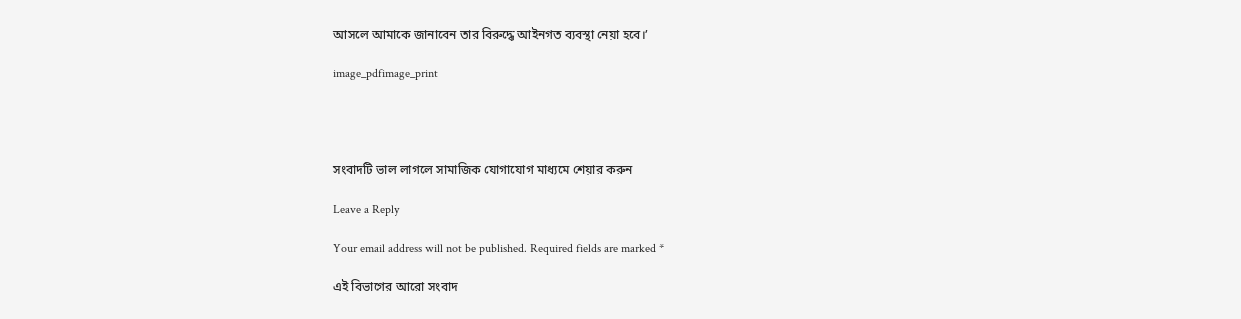আসলে আমাকে জানাবেন তার বিরুদ্ধে আইনগত ব্যবস্থা নেয়া হবে।’

image_pdfimage_print




সংবাদটি ভাল লাগলে সামাজিক যোগাযোগ মাধ্যমে শেয়ার করুন

Leave a Reply

Your email address will not be published. Required fields are marked *

এই বিভাগের আরো সংবাদ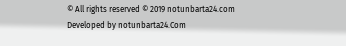© All rights reserved © 2019 notunbarta24.com
Developed by notunbarta24.Com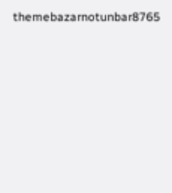themebazarnotunbar8765